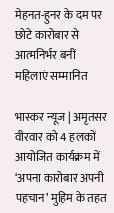मेहनत-हुनर के दम पर छोटे कारोबार से आत्मनिर्भर बनीं महिलाएं सम्मानित

भास्कर न्यूज | अमृतसर वीरवार को 4 हलकों आयोजित कार्यक्रम में ‘अपना कारोबार अपनी पहचान’ मुहिम के तहत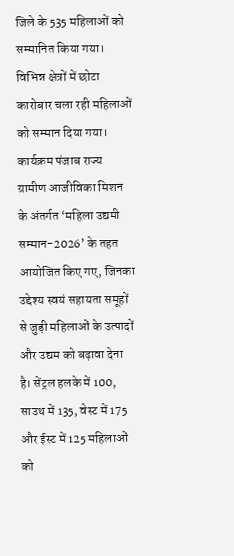जिले के 535 महिलाओं को सम्मानित किया गया। विभिन्न क्षेत्रों में छोटा कारोबार चला रही महिलाओं को सम्मान दिया गया। कार्यक्रम पंजाब राज्य ग्रामीण आजीविका मिशन के अंतर्गत ‘महिला उद्यमी सम्मान-2026’ के तहत आयोजित किए गए, जिनका उद्देश्य स्वयं सहायता समूहों से जुड़ी महिलाओं के उत्पादों और उद्यम को बढ़ावा देना है। सेंट्रल हलके में 100, साउथ में 135, वेस्ट में 175 और ईस्ट में 125 महिलाओं को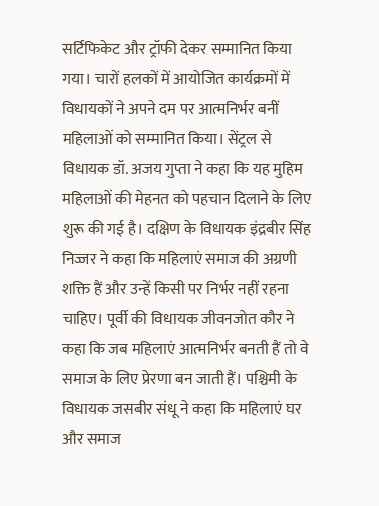सर्टिफिकेट और ट्रॉफी देकर सम्मानित किया गया। चारों हलकों में आयोजित कार्यक्रमों में विधायकों ने अपने दम पर आत्मनिर्भर बनीं महिलाओं को सम्मानित किया। सेंट्रल से विधायक डॉ. अजय गुप्ता ने कहा कि यह मुहिम महिलाओं की मेहनत को पहचान दिलाने के लिए शुरू की गई है। दक्षिण के विधायक इंद्रबीर सिंह निज्जर ने कहा कि महिलाएं समाज की अग्रणी शक्ति हैं और उन्हें किसी पर निर्भर नहीं रहना चाहिए। पूर्वी की विधायक जीवनजोत कौर ने कहा कि जब महिलाएं आत्मनिर्भर बनती हैं तो वे समाज के लिए प्रेरणा बन जाती हैं। पश्चिमी के विधायक जसबीर संधू ने कहा कि महिलाएं घर और समाज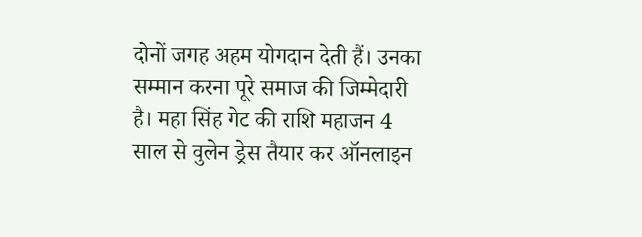दोनों जगह अहम योगदान देती हैं। उनका सम्मान करना पूरे समाज की जिम्मेदारी है। महा सिंह गेट की राशि महाजन 4 साल से वुलेन ड्रेस तैयार कर ऑनलाइन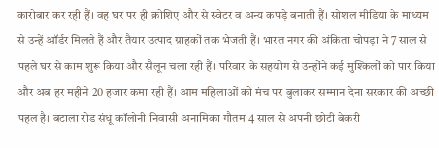कारोबार कर रही हैं। वह घर पर ही क्रोशिए और से स्वेटर व अन्य कपड़े बनाती हैं। सोशल मीडिया के माध्यम से उन्हें ऑर्डर मिलते हैं और तैयार उत्पाद ग्राहकों तक भेजती हैं। भारत नगर की अंकिता चोपड़ा ने 7 साल से पहले घर से काम शुरू किया और सैलून चला रही हैं। परिवार के सहयोग से उन्होंने कई मुश्किलों को पार किया और अब हर महीने 20 हजार कमा रही हैं। आम महिलाओं को मंच पर बुलाकर सम्मान देना सरकार की अच्छी पहल है। बटाला रोड संधू कॉलोनी निवासी अनामिका गौतम 4 साल से अपनी छोटी बेकरी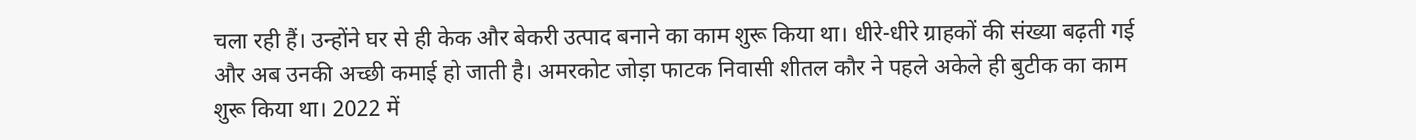चला रही हैं। उन्होंने घर से ही केक और बेकरी उत्पाद बनाने का काम शुरू किया था। धीरे-धीरे ग्राहकों की संख्या बढ़ती गई और अब उनकी अच्छी कमाई हो जाती है। अमरकोट जोड़ा फाटक निवासी शीतल कौर ने पहले अकेले ही बुटीक का काम शुरू किया था। 2022 में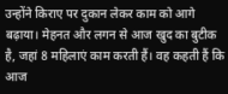उन्होंने किराए पर दुकान लेकर काम को आगे बढ़ाया। मेहनत और लगन से आज खुद का बुटीक है, जहां 8 महिलाएं काम करती हैं। वह कहती हैं कि आज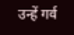उन्हें गर्व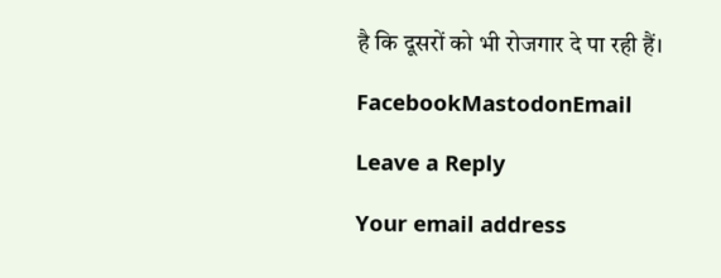है कि दूसरों को भी रोजगार दे पा रही हैं।

FacebookMastodonEmail

Leave a Reply

Your email address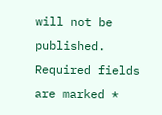will not be published. Required fields are marked *